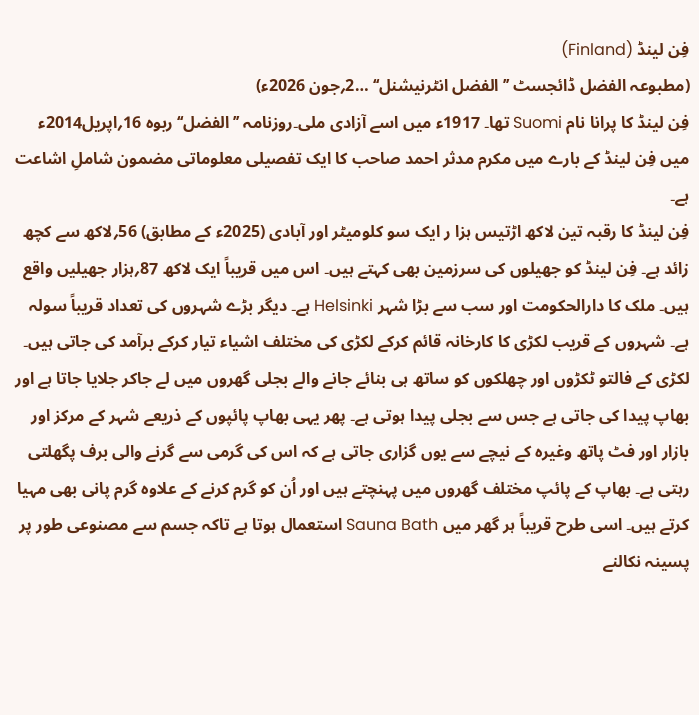فِن لینڈ (Finland)
(مطبوعہ الفضل ڈائجسٹ ’’الفضل انٹرنیشنل‘‘ …2؍جون 2026ء)
فِن لینڈ کا پرانا نام Suomi تھا۔ 1917ء میں اسے آزادی ملی۔روزنامہ ’’الفضل‘‘ ربوہ 16؍اپریل2014ء میں فِن لینڈ کے بارے میں مکرم مدثر احمد صاحب کا ایک تفصیلی معلوماتی مضمون شاملِ اشاعت ہے۔
فِن لینڈ کا رقبہ تین لاکھ اڑتیس ہزا ر ایک سو کلومیٹر اور آبادی (2025ء کے مطابق) 56؍لاکھ سے کچھ زائد ہے۔ فِن لینڈ کو جھیلوں کی سرزمین بھی کہتے ہیں۔ اس میں قریباً ایک لاکھ 87؍ہزار جھیلیں واقع ہیں۔ ملک کا دارالحکومت اور سب سے بڑا شہر Helsinki ہے۔ دیگر بڑے شہروں کی تعداد قریباً سولہ ہے۔ شہروں کے قریب لکڑی کا کارخانہ قائم کرکے لکڑی کی مختلف اشیاء تیار کرکے برآمد کی جاتی ہیں۔ لکڑی کے فالتو ٹکڑوں اور چھلکوں کو ساتھ ہی بنائے جانے والے بجلی گھروں میں لے جاکر جلایا جاتا ہے اور بھاپ پیدا کی جاتی ہے جس سے بجلی پیدا ہوتی ہے۔ پھر یہی بھاپ پائپوں کے ذریعے شہر کے مرکز اور بازار اور فٹ پاتھ وغیرہ کے نیچے سے یوں گزاری جاتی ہے کہ اس کی گرمی سے گرنے والی برف پگھلتی رہتی ہے۔ بھاپ کے پائپ مختلف گھروں میں پہنچتے ہیں اور اُن کو گرم کرنے کے علاوہ گرم پانی بھی مہیا کرتے ہیں۔ اسی طرح قریباً ہر گھر میں Sauna Bath استعمال ہوتا ہے تاکہ جسم سے مصنوعی طور پر پسینہ نکالنے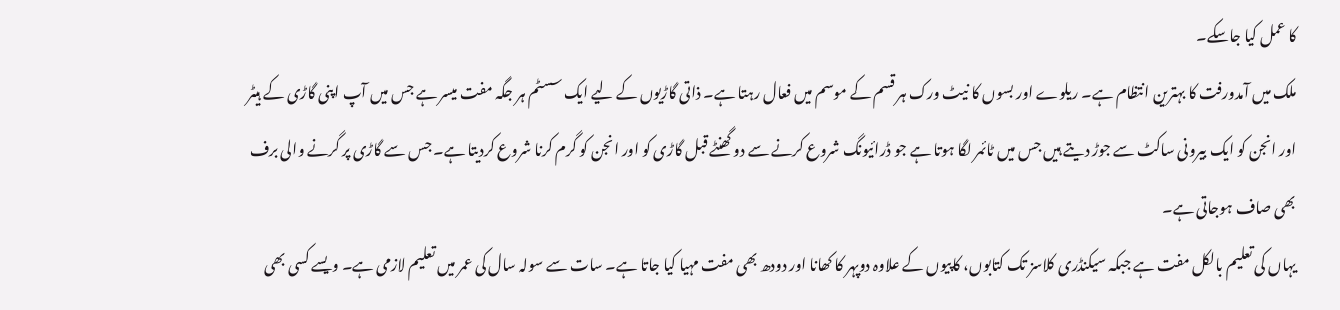کا عمل کیا جاسکے۔
ملک میں آمدورفت کا بہترین انتظام ہے۔ ریلوے اور بسوں کا نیٹ ورک ہر قسم کے موسم میں فعال رہتا ہے۔ ذاتی گاڑیوں کے لیے ایک سسٹم ہر جگہ مفت میسر ہے جس میں آپ اپنی گاڑی کے ہیٹر اور انجن کو ایک بیرونی ساکٹ سے جوڑ دیتے ہیں جس میں ٹائمر لگا ہوتا ہے جو ڈرائیونگ شروع کرنے سے دو گھنٹے قبل گاڑی کو اور انجن کو گرم کرنا شروع کردیتا ہے۔ جس سے گاڑی پر گرنے والی برف بھی صاف ہوجاتی ہے۔
یہاں کی تعلیم بالکل مفت ہے جبکہ سیکنڈری کلاسز تک کتابوں، کاپیوں کے علاوہ دوپہر کا کھانا اور دودھ بھی مفت مہیا کیا جاتا ہے۔ سات سے سولہ سال کی عمر میں تعلیم لازمی ہے۔ ویسے کسی بھی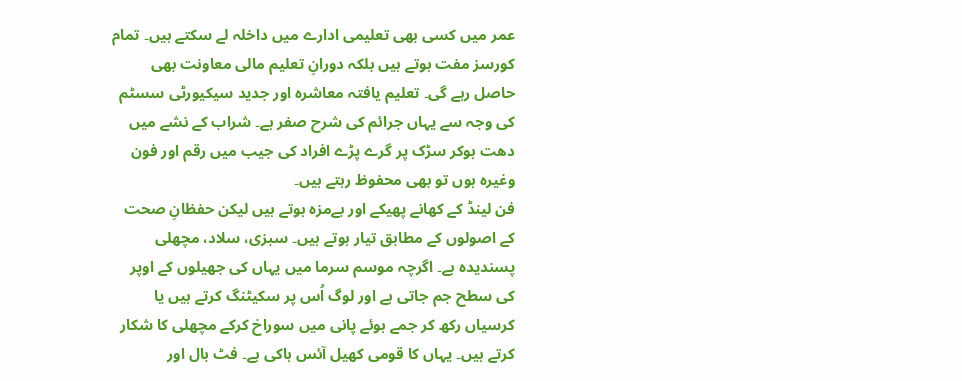عمر میں کسی بھی تعلیمی ادارے میں داخلہ لے سکتے ہیں۔ تمام کورسز مفت ہوتے ہیں بلکہ دورانِ تعلیم مالی معاونت بھی حاصل رہے گی۔ تعلیم یافتہ معاشرہ اور جدید سیکیورٹی سسٹم کی وجہ سے یہاں جرائم کی شرح صفر ہے۔ شراب کے نشے میں دھت ہوکر سڑک پر گرے پڑے افراد کی جیب میں رقم اور فون وغیرہ ہوں تو بھی محفوظ رہتے ہیں۔
فن لینڈ کے کھانے پھیکے اور بےمزہ ہوتے ہیں لیکن حفظانِ صحت کے اصولوں کے مطابق تیار ہوتے ہیں۔ سبزی، سلاد، مچھلی پسندیدہ ہے۔ اگرچہ موسم سرما میں یہاں کی جھیلوں کے اوپر کی سطح جم جاتی ہے اور لوگ اُس پر سکیٹنگ کرتے ہیں یا کرسیاں رکھ کر جمے ہوئے پانی میں سوراخ کرکے مچھلی کا شکار کرتے ہیں۔ یہاں کا قومی کھیل آئس ہاکی ہے۔ فٹ بال اور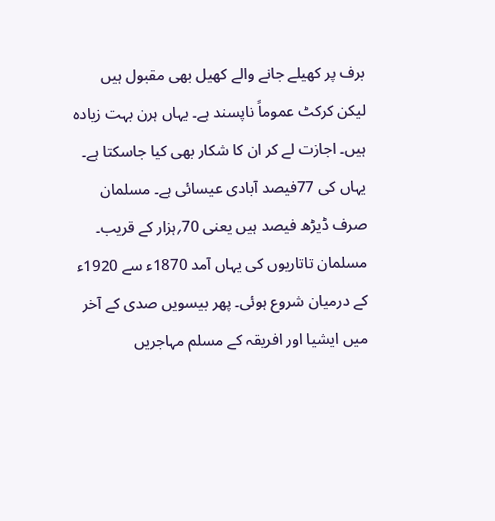برف پر کھیلے جانے والے کھیل بھی مقبول ہیں لیکن کرکٹ عموماً ناپسند ہے۔ یہاں ہرن بہت زیادہ ہیں۔ اجازت لے کر ان کا شکار بھی کیا جاسکتا ہے۔
یہاں کی 77فیصد آبادی عیسائی ہے۔ مسلمان صرف ڈیڑھ فیصد ہیں یعنی 70؍ہزار کے قریب۔ مسلمان تاتاریوں کی یہاں آمد 1870ء سے 1920ء کے درمیان شروع ہوئی۔ پھر بیسویں صدی کے آخر میں ایشیا اور افریقہ کے مسلم مہاجریں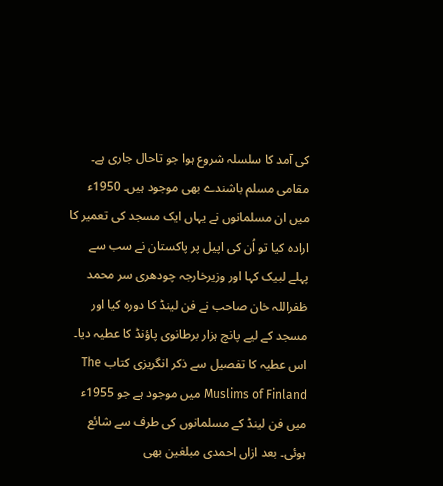کی آمد کا سلسلہ شروع ہوا جو تاحال جاری ہے۔ مقامی مسلم باشندے بھی موجود ہیں۔ 1950ء میں ان مسلمانوں نے یہاں ایک مسجد کی تعمیر کا ارادہ کیا تو اُن کی اپیل پر پاکستان نے سب سے پہلے لبیک کہا اور وزیرخارجہ چودھری سر محمد ظفراللہ خان صاحب نے فن لینڈ کا دورہ کیا اور مسجد کے لیے پانچ ہزار برطانوی پاؤنڈ کا عطیہ دیا۔ اس عطیہ کا تفصیل سے ذکر انگریزی کتاب The Muslims of Finland میں موجود ہے جو 1955ء میں فن لینڈ کے مسلمانوں کی طرف سے شائع ہوئی۔ بعد ازاں احمدی مبلغین بھی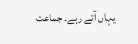یہاں آتے رہے۔ جماعت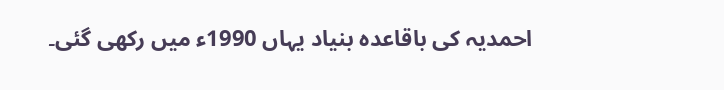احمدیہ کی باقاعدہ بنیاد یہاں 1990ء میں رکھی گئی۔